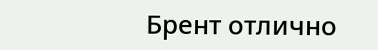Брент отлично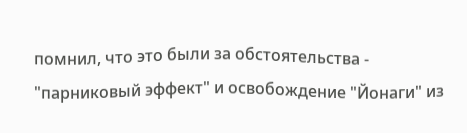помнил, что это были за обстоятельства - "парниковый эффект" и освобождение "Йонаги" из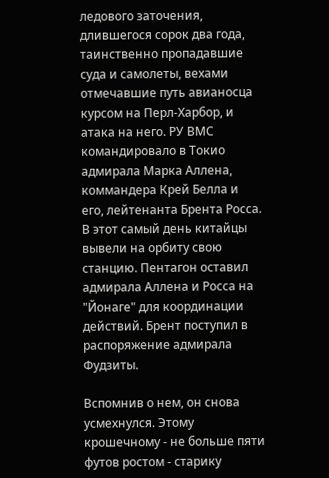ледового заточения, длившегося сорок два года, таинственно пропадавшие суда и самолеты, вехами отмечавшие путь авианосца курсом на Перл-Харбор, и атака на него. РУ ВМС командировало в Токио адмирала Марка Аллена, коммандера Крей Белла и его, лейтенанта Брента Росса. В этот самый день китайцы вывели на орбиту свою станцию. Пентагон оставил адмирала Аллена и Росса на "Йонаге" для координации действий. Брент поступил в распоряжение адмирала Фудзиты.

Вспомнив о нем, он снова усмехнулся. Этому крошечному - не больше пяти футов ростом - старику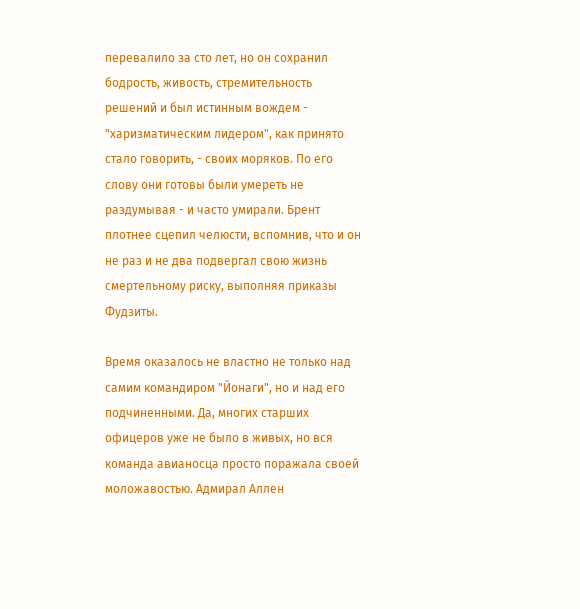перевалило за сто лет, но он сохранил бодрость, живость, стремительность решений и был истинным вождем - "харизматическим лидером", как принято стало говорить, - своих моряков. По его слову они готовы были умереть не раздумывая - и часто умирали. Брент плотнее сцепил челюсти, вспомнив, что и он не раз и не два подвергал свою жизнь смертельному риску, выполняя приказы Фудзиты.

Время оказалось не властно не только над самим командиром "Йонаги", но и над его подчиненными. Да, многих старших офицеров уже не было в живых, но вся команда авианосца просто поражала своей моложавостью. Адмирал Аллен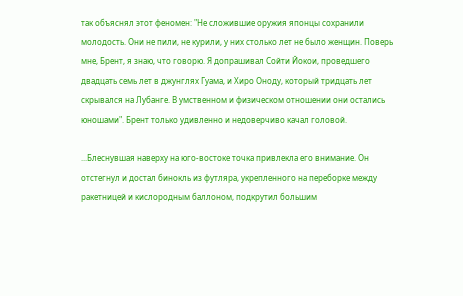так объяснял этот феномен: "Не сложившие оружия японцы сохранили молодость. Они не пили, не курили, у них столько лет не было женщин. Поверь мне, Брент, я знаю, что говорю. Я допрашивал Сойти Йокои, проведшего двадцать семь лет в джунглях Гуама, и Хиро Оноду, который тридцать лет скрывался на Лубанге. В умственном и физическом отношении они остались юношами". Брент только удивленно и недоверчиво качал головой.

...Блеснувшая наверху на юго-востоке точка привлекла его внимание. Он отстегнул и достал бинокль из футляра, укрепленного на переборке между ракетницей и кислородным баллоном, подкрутил большим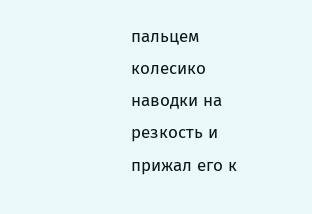пальцем колесико наводки на резкость и прижал его к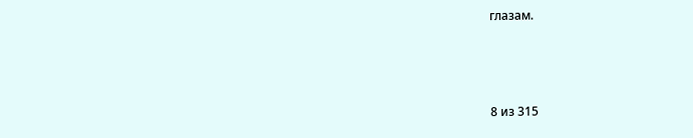глазам.



8 из 315